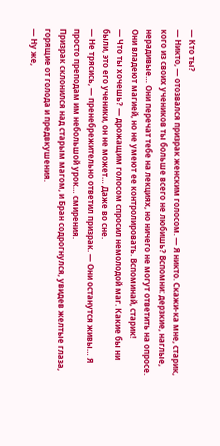— Кто ты?
— Никто, — отозвался призрак женским голосом. — Я никто. Скажи-ка мне, старик, кого из своих учеников ты больше всего не любишь? Вспомни: дерзкие, наглые, нерадивые… Они перечат тебе на лекциях, но ничего не могут ответить на опросе. Они владеют магией, но не умеют ее контролировать. Вспоминай, старик!
— Что ты хочешь? — дрожащим голосом спросил немолодой маг. Какие бы ни были, это его ученики, он не может… Даже во сне.
— Не трясись, — пренебрежительно ответил призрак. — Они останутся живы… Я просто преподам им небольшой урок… смирения.
Призрак склонился над старым магом, и Бран содрогнулся, увидев желтые глаза, горящие от голода и предвкушения.
— Ну же,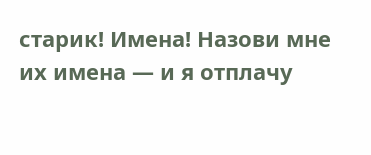старик! Имена! Назови мне их имена — и я отплачу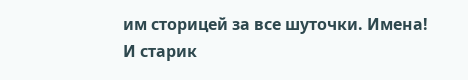им сторицей за все шуточки. Имена!
И старик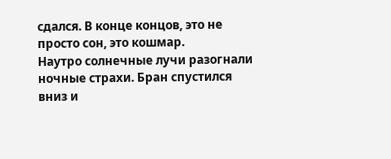сдался. В конце концов, это не просто сон, это кошмар.
Наутро солнечные лучи разогнали ночные страхи. Бран спустился вниз и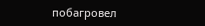побагровел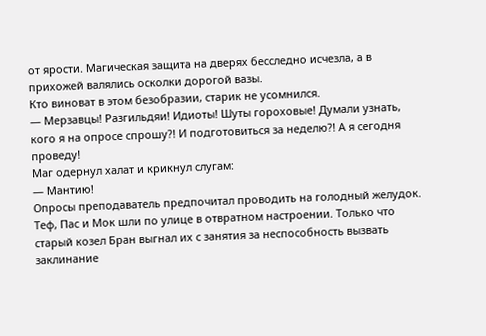от ярости. Магическая защита на дверях бесследно исчезла, а в прихожей валялись осколки дорогой вазы.
Кто виноват в этом безобразии, старик не усомнился.
— Мерзавцы! Разгильдяи! Идиоты! Шуты гороховые! Думали узнать, кого я на опросе спрошу?! И подготовиться за неделю?! А я сегодня проведу!
Маг одернул халат и крикнул слугам:
— Мантию!
Опросы преподаватель предпочитал проводить на голодный желудок.
Теф, Пас и Мок шли по улице в отвратном настроении. Только что старый козел Бран выгнал их с занятия за неспособность вызвать заклинание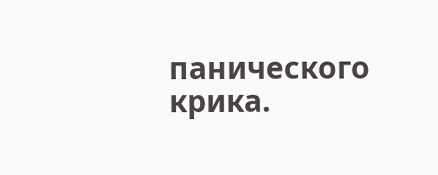панического крика.